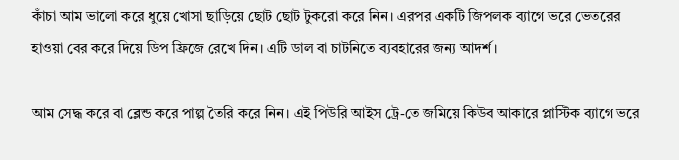কাঁচা আম ভালো করে ধুয়ে খোসা ছাড়িয়ে ছোট ছোট টুকরো করে নিন। এরপর একটি জিপলক ব্যাগে ভরে ভেতরের হাওয়া বের করে দিয়ে ডিপ ফ্রিজে রেখে দিন। এটি ডাল বা চাটনিতে ব্যবহারের জন্য আদর্শ।

আম সেদ্ধ করে বা ব্লেন্ড করে পাল্প তৈরি করে নিন। এই পিউরি আইস ট্রে-তে জমিয়ে কিউব আকারে প্লাস্টিক ব্যাগে ভরে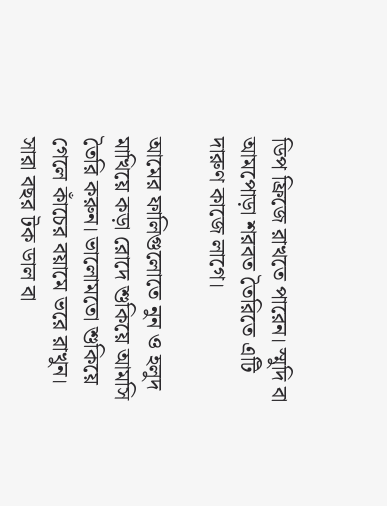ডিপ ফ্রিজে রাখতে পারেন। স্মুদি বা আমপোড়া শরবত তৈরিতে এটি দারুণ কাজে লাগে।

আমের ফালিগুলোতে নুন ও হলুদ মাখিয়ে কড়া রোদে শুকিয়ে আমসি তৈরি করুন। ভালোমতো শুকিয়ে গেলে কাঁচের বয়ামে ভরে রাখুন। সারা বছর টক ডাল বা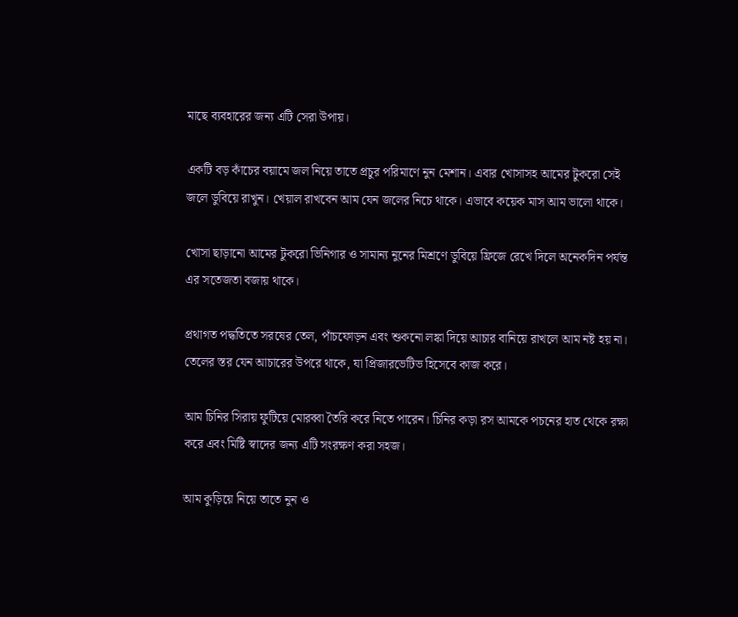মাছে ব্যবহারের জন্য এটি সেরা উপায়।

একটি বড় কাঁচের বয়ামে জল নিয়ে তাতে প্রচুর পরিমাণে নুন মেশান। এবার খোসাসহ আমের টুকরো সেই জলে ডুবিয়ে রাখুন। খেয়াল রাখবেন আম যেন জলের নিচে থাকে। এভাবে কয়েক মাস আম ভালো থাকে।

খোসা ছাড়ানো আমের টুকরো ভিনিগার ও সামান্য নুনের মিশ্রণে ডুবিয়ে ফ্রিজে রেখে দিলে অনেকদিন পর্যন্ত এর সতেজতা বজায় থাকে।

প্রথাগত পদ্ধতিতে সরষের তেল, পাঁচফোড়ন এবং শুকনো লঙ্কা দিয়ে আচার বানিয়ে রাখলে আম নষ্ট হয় না। তেলের স্তর যেন আচারের উপরে থাকে, যা প্রিজারভেটিভ হিসেবে কাজ করে।

আম চিনির সিরায় ফুটিয়ে মোরব্বা তৈরি করে নিতে পারেন। চিনির কড়া রস আমকে পচনের হাত থেকে রক্ষা করে এবং মিষ্টি স্বাদের জন্য এটি সংরক্ষণ করা সহজ।

আম কুড়িয়ে নিয়ে তাতে নুন ও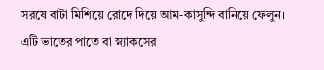সরষে বাটা মিশিয়ে রোদে দিয়ে আম-কাসুন্দি বানিয়ে ফেলুন। এটি ভাতের পাতে বা স্ন্যাকসের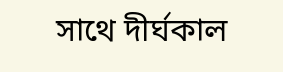সাথে দীর্ঘকাল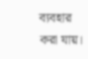ব্যবহার করা যায়।